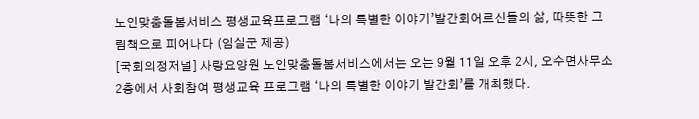노인맞춤돌봄서비스 평생교육프로그램 ‘나의 특별한 이야기’발간회어르신들의 삶, 따뜻한 그림책으로 피어나다 (임실군 제공)
[국회의정저널] 사랑요양원 노인맞춤돌봄서비스에서는 오는 9월 11일 오후 2시, 오수면사무소 2층에서 사회참여 평생교육 프로그램 ‘나의 특별한 이야기 발간회’를 개최했다.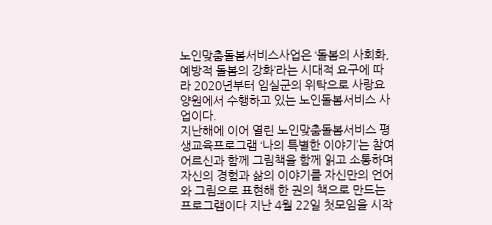노인맞춤돌봄서비스사업은 ‘돌봄의 사회화, 예방적 돌봄의 강화’라는 시대적 요구에 따라 2020년부터 임실군의 위탁으로 사랑요양원에서 수행하고 있는 노인돌봄서비스 사업이다.
지난해에 이어 열린 노인맞춤돌봄서비스 평생교육프로그램 ‘나의 특별한 이야기’는 참여 어르신과 함께 그림책을 함께 읽고 소통하며 자신의 경험과 삶의 이야기를 자신만의 언어와 그림으로 표현해 한 권의 책으로 만드는 프로그램이다 지난 4월 22일 첫모임을 시작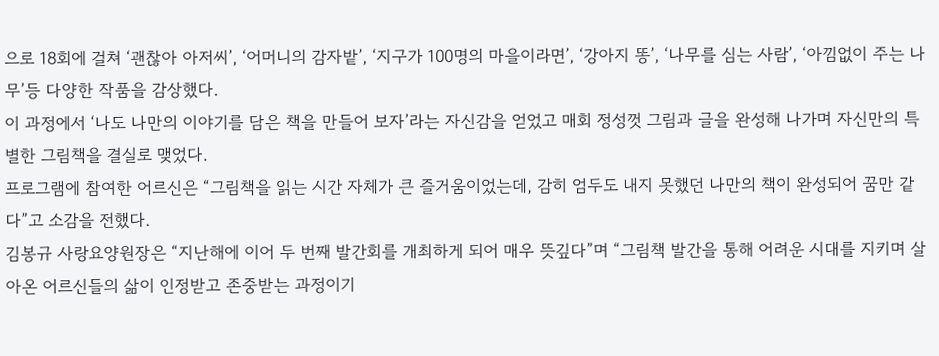으로 18회에 걸쳐 ‘괜찮아 아저씨’, ‘어머니의 감자밭’, ‘지구가 100명의 마을이라면’, ‘강아지 똥’, ‘나무를 심는 사람’, ‘아낌없이 주는 나무’등 다양한 작품을 감상했다.
이 과정에서 ‘나도 나만의 이야기를 담은 책을 만들어 보자’라는 자신감을 얻었고 매회 정성껏 그림과 글을 완성해 나가며 자신만의 특별한 그림책을 결실로 맺었다.
프로그램에 참여한 어르신은 “그림책을 읽는 시간 자체가 큰 즐거움이었는데, 감히 엄두도 내지 못했던 나만의 책이 완성되어 꿈만 같다”고 소감을 전했다.
김봉규 사랑요양원장은 “지난해에 이어 두 번째 발간회를 개최하게 되어 매우 뜻깊다”며 “그림책 발간을 통해 어려운 시대를 지키며 살아온 어르신들의 삶이 인정받고 존중받는 과정이기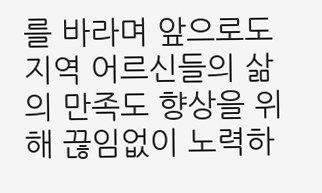를 바라며 앞으로도 지역 어르신들의 삶의 만족도 향상을 위해 끊임없이 노력하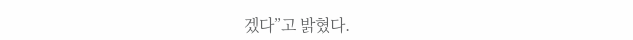겠다”고 밝혔다.